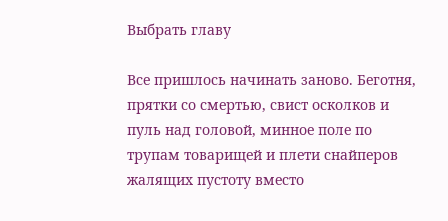Выбрать главу

Все пришлось начинать заново. Беготня, прятки со смертью, свист осколков и пуль над головой, минное поле по трупам товарищей и плети снайперов жалящих пустоту вместо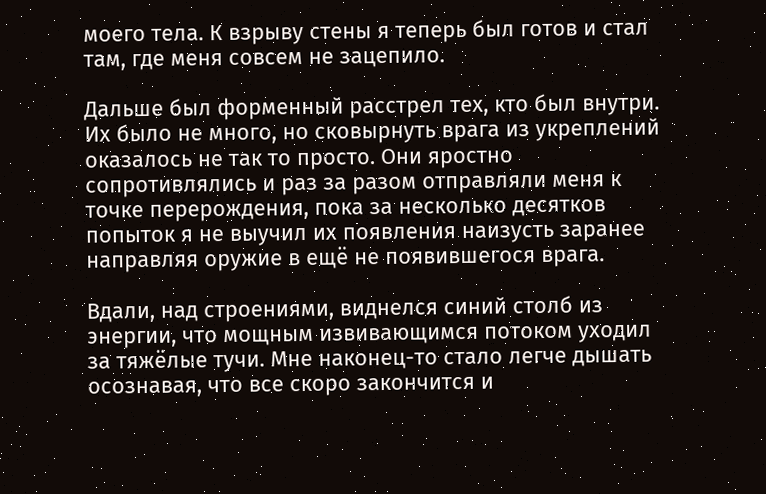моего тела. К взрыву стены я теперь был готов и стал там, где меня совсем не зацепило.

Дальше был форменный расстрел тех, кто был внутри. Их было не много, но сковырнуть врага из укреплений оказалось не так то просто. Они яростно сопротивлялись и раз за разом отправляли меня к точке перерождения, пока за несколько десятков попыток я не выучил их появления наизусть заранее направляя оружие в ещё не появившегося врага.

Вдали, над строениями, виднелся синий столб из энергии, что мощным извивающимся потоком уходил за тяжёлые тучи. Мне наконец-то стало легче дышать осознавая, что все скоро закончится и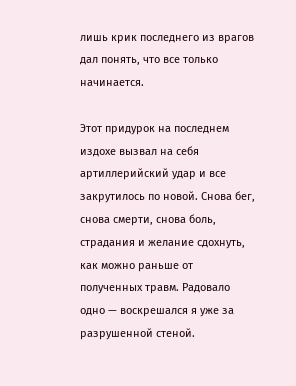лишь крик последнего из врагов дал понять, что все только начинается.

Этот придурок на последнем издохе вызвал на себя артиллерийский удар и все закрутилось по новой. Снова бег, снова смерти, снова боль, страдания и желание сдохнуть, как можно раньше от полученных травм. Радовало одно — воскрешался я уже за разрушенной стеной.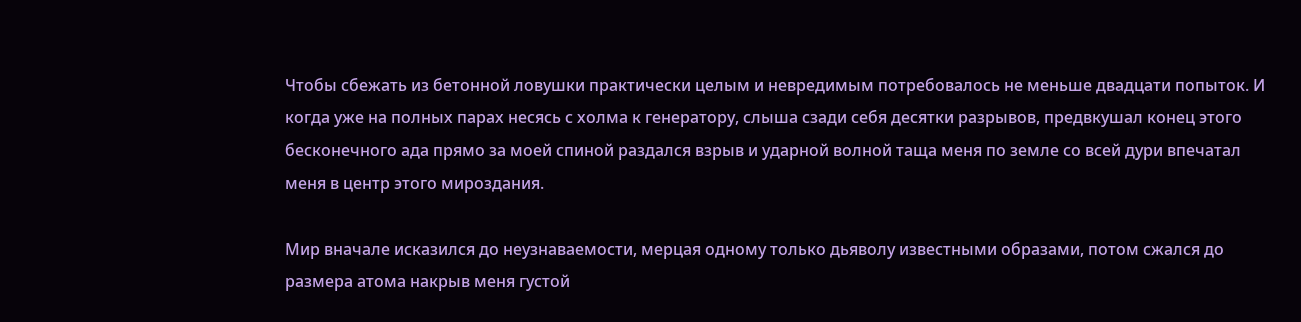Чтобы сбежать из бетонной ловушки практически целым и невредимым потребовалось не меньше двадцати попыток. И когда уже на полных парах несясь с холма к генератору, слыша сзади себя десятки разрывов, предвкушал конец этого бесконечного ада прямо за моей спиной раздался взрыв и ударной волной таща меня по земле со всей дури впечатал меня в центр этого мироздания.

Мир вначале исказился до неузнаваемости, мерцая одному только дьяволу известными образами, потом сжался до размера атома накрыв меня густой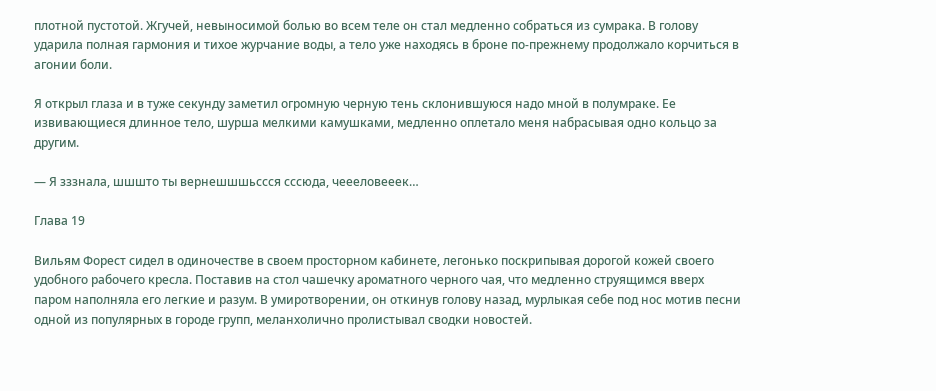плотной пустотой. Жгучей, невыносимой болью во всем теле он стал медленно собраться из сумрака. В голову ударила полная гармония и тихое журчание воды, а тело уже находясь в броне по-прежнему продолжало корчиться в агонии боли.

Я открыл глаза и в туже секунду заметил огромную черную тень склонившуюся надо мной в полумраке. Ее извивающиеся длинное тело, шурша мелкими камушками, медленно оплетало меня набрасывая одно кольцо за другим.

— Я зззнала, шшшто ты вернешшшьссся сссюда, чеееловееек…

Глава 19

Вильям Форест сидел в одиночестве в своем просторном кабинете, легонько поскрипывая дорогой кожей своего удобного рабочего кресла. Поставив на стол чашечку ароматного черного чая, что медленно струящимся вверх паром наполняла его легкие и разум. В умиротворении, он откинув голову назад, мурлыкая себе под нос мотив песни одной из популярных в городе групп, меланхолично пролистывал сводки новостей.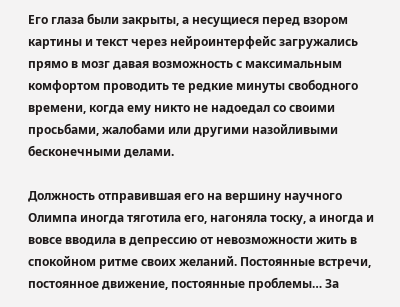Его глаза были закрыты, а несущиеся перед взором картины и текст через нейроинтерфейс загружались прямо в мозг давая возможность с максимальным комфортом проводить те редкие минуты свободного времени, когда ему никто не надоедал со своими просьбами, жалобами или другими назойливыми бесконечными делами.

Должность отправившая его на вершину научного Олимпа иногда тяготила его, нагоняла тоску, а иногда и вовсе вводила в депрессию от невозможности жить в спокойном ритме своих желаний. Постоянные встречи, постоянное движение, постоянные проблемы… За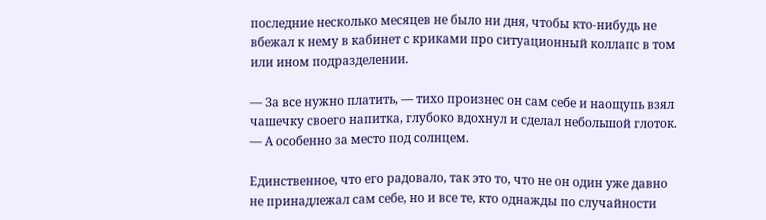последние несколько месяцев не было ни дня, чтобы кто-нибудь не вбежал к нему в кабинет с криками про ситуационный коллапс в том или ином подразделении.

— За все нужно платить, — тихо произнес он сам себе и наощупь взял чашечку своего напитка, глубоко вдохнул и сделал небольшой глоток. — А особенно за место под солнцем.

Единственное, что его радовало, так это то, что не он один уже давно не принадлежал сам себе, но и все те, кто однажды по случайности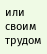или своим трудом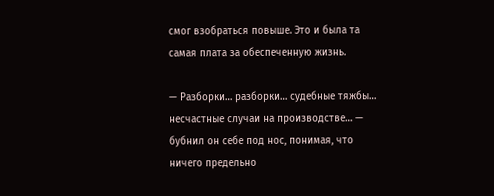смог взобраться повыше. Это и была та самая плата за обеспеченную жизнь.

— Разборки… разборки… судебные тяжбы… несчастные случаи на производстве… — бубнил он себе под нос, понимая, что ничего предельно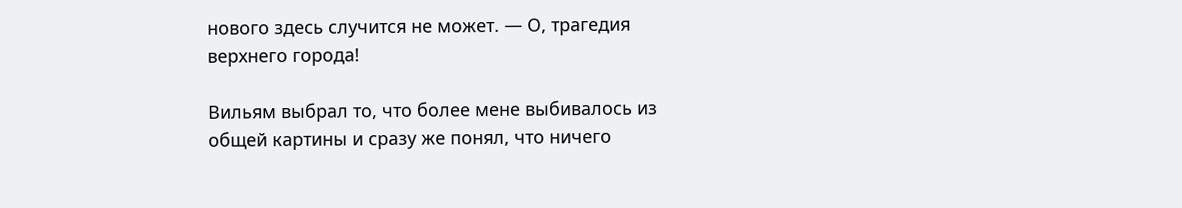нового здесь случится не может. — О, трагедия верхнего города!

Вильям выбрал то, что более мене выбивалось из общей картины и сразу же понял, что ничего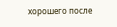хорошего после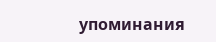упоминания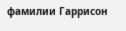фамилии Гаррисон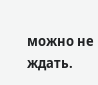можно не ждать.